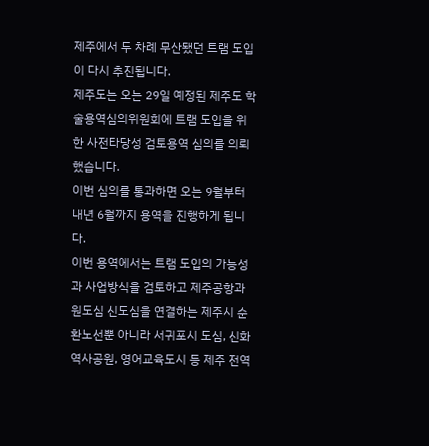제주에서 두 차례 무산됐던 트램 도입이 다시 추진됩니다.
제주도는 오는 29일 예정된 제주도 학술용역심의위원회에 트램 도입을 위한 사전타당성 검토용역 심의를 의뢰했습니다.
이번 심의를 통과하면 오는 9월부터 내년 6월까지 용역을 진행하게 됩니다.
이번 용역에서는 트램 도입의 가능성과 사업방식을 검토하고 제주공항과 원도심 신도심을 연결하는 제주시 순환노선뿐 아니라 서귀포시 도심, 신화역사공원, 영어교육도시 등 제주 전역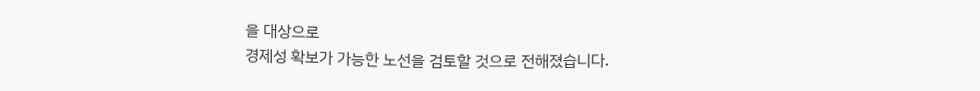을 대상으로
경제성 확보가 가능한 노선을 검토할 것으로 전해졌습니다.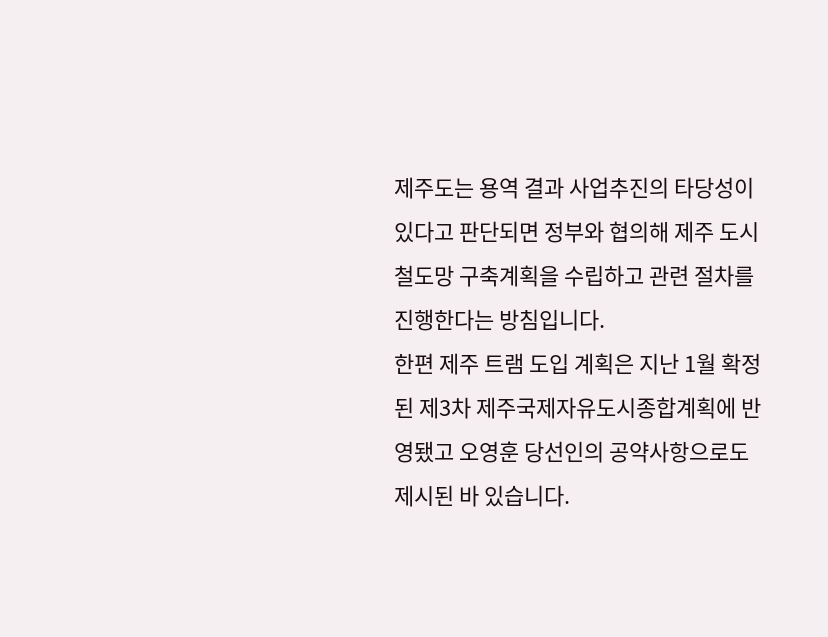제주도는 용역 결과 사업추진의 타당성이 있다고 판단되면 정부와 협의해 제주 도시철도망 구축계획을 수립하고 관련 절차를 진행한다는 방침입니다.
한편 제주 트램 도입 계획은 지난 1월 확정된 제3차 제주국제자유도시종합계획에 반영됐고 오영훈 당선인의 공약사항으로도 제시된 바 있습니다.